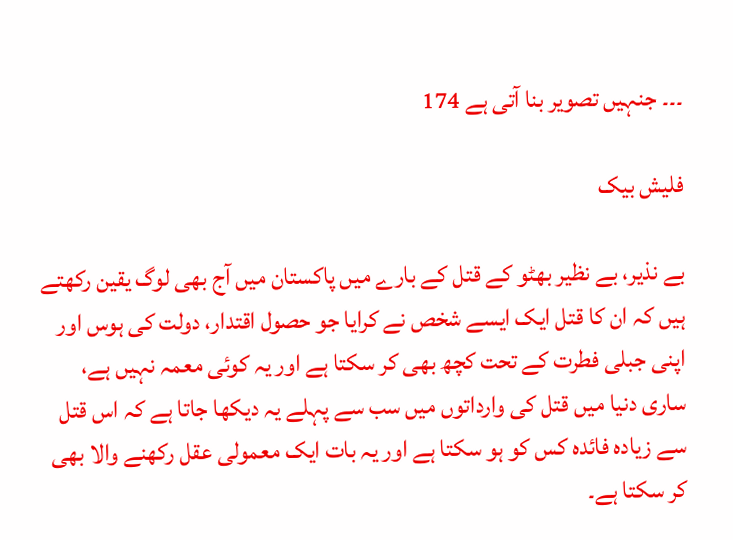۔۔۔ جنہیں تصویر بنا آتی ہے 174

فلیش بیک

بے نذیر، بے نظیر بھٹو کے قتل کے بارے میں پاکستان میں آج بھی لوگ یقین رکھتے ہیں کہ ان کا قتل ایک ایسے شخص نے کرایا جو حصول اقتدار، دولت کی ہوس اور اپنی جبلی فطرت کے تحت کچھ بھی کر سکتا ہے اور یہ کوئی معمہ نہیں ہے، ساری دنیا میں قتل کی وارداتوں میں سب سے پہلے یہ دیکھا جاتا ہے کہ اس قتل سے زیادہ فائدہ کس کو ہو سکتا ہے اور یہ بات ایک معمولی عقل رکھنے والا بھی کر سکتا ہے۔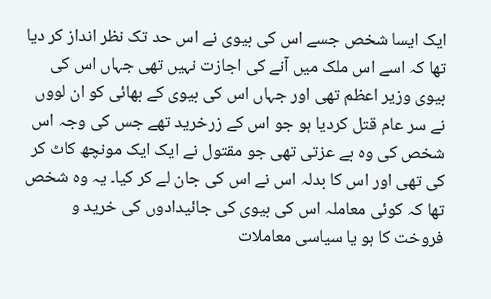ایک ایسا شخص جسے اس کی بیوی نے اس حد تک نظر انداز کر دیا تھا کہ اسے اس ملک میں آنے کی اجازت نہیں تھی جہاں اس کی بیوی وزیر اعظم تھی اور جہاں اس کی بیوی کے بھائی کو ان لووں نے سر عام قتل کردیا ہو جو اس کے زرخرید تھے جس کی وجہ اس شخص کی وہ بے عزتی تھی جو مقتول نے ایک ایک مونچھ کاٹ کر کی تھی اور اس کا بدلہ اس نے اس کی جان لے کر کیا۔ یہ وہ شخص تھا کہ کوئی معاملہ اس کی بیوی کی جائیدادوں کی خرید و فروخت کا ہو یا سیاسی معاملات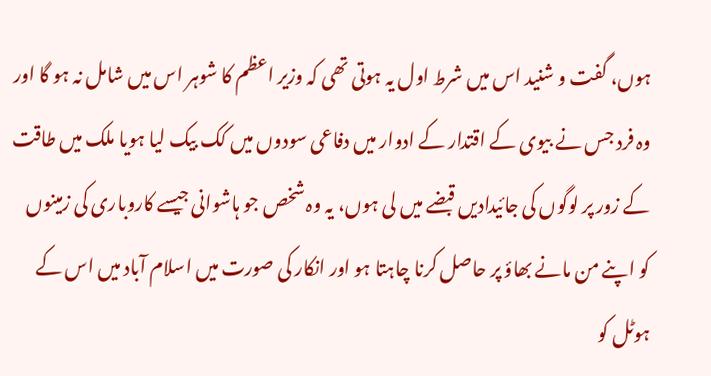ہوں، گفت و شنید اس میں شرط اول یہ ہوتی تھی کہ وزیر اعظم کا شوہر اس میں شامل نہ ہو گا اور وہ فرد جس نے بیوی کے اقتدار کے ادوار میں دفاعی سودوں میں کک بیک لیا ہویا ملک میں طاقت کے زور پر لوگوں کی جائیدادیں قبضے میں لی ہوں، یہ وہ شخص جو ہاشوانی جیسے کاروباری کی زمینوں کو اپنے من مانے بھاؤ پر حاصل کرنا چاہتا ہو اور انکار کی صورت میں اسلام آباد میں اس کے ہوٹل کو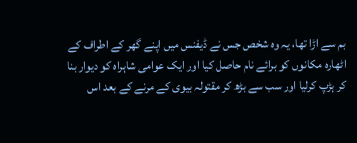بم سے اڑا تھا، یہ وہ شخص جس نے ڈیفنس میں اپنے گھر کے اطراف کے اٹھارہ مکانوں کو برائے نام حاصل کیا اور ایک عوامی شاہراہ کو دیوار بنا کر ہڑپ کرلیا اور سب سے بڑھ کر مقتولہ بیوی کے مرنے کے بعد اس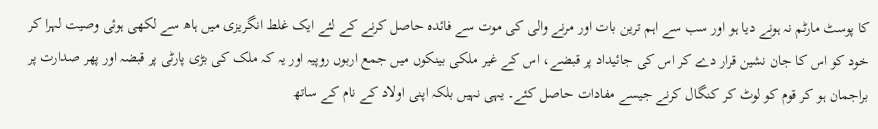کا پوسٹ مارٹم نہ ہونے دیا ہو اور سب سے اہم ترین بات اور مرنے والی کی موت سے فائدہ حاصل کرنے کے لئے ایک غلط انگریزی میں ہاھ سے لکھی ہوئی وصیت لہرا کر خود کو اس کا جان نشین قرار دے کر اس کی جائیداد پر قبضے، اس کے غیر ملکی بینکوں میں جمع اربوں روپیہ اور یہ کہ ملک کی بڑی پارٹی پر قبضہ اور پھر صدارت پر براجمان ہو کر قوم کو لوٹ کر کنگال کرنے جیسے مفادات حاصل کئے۔ یہی نہیں بلکہ اپنی اولاد کے نام کے ساتھ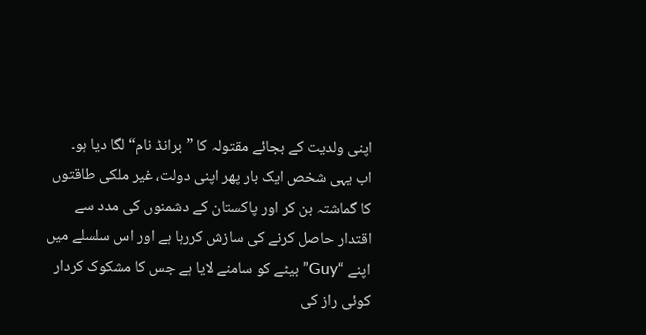اپنی ولدیت کے بجائے مقتولہ کا ”برانڈ نام“ لگا دیا ہو۔
اب یہی شخص ایک بار پھر اپنی دولت، غیر ملکی طاقتوں کا گماشتہ بن کر اور پاکستان کے دشمنوں کی مدد سے اقتدار حاصل کرنے کی سازش کررہا ہے اور اس سلسلے میں اپنے “Guy” بیٹے کو سامنے لایا ہے جس کا مشکوک کردار کوئی راز کی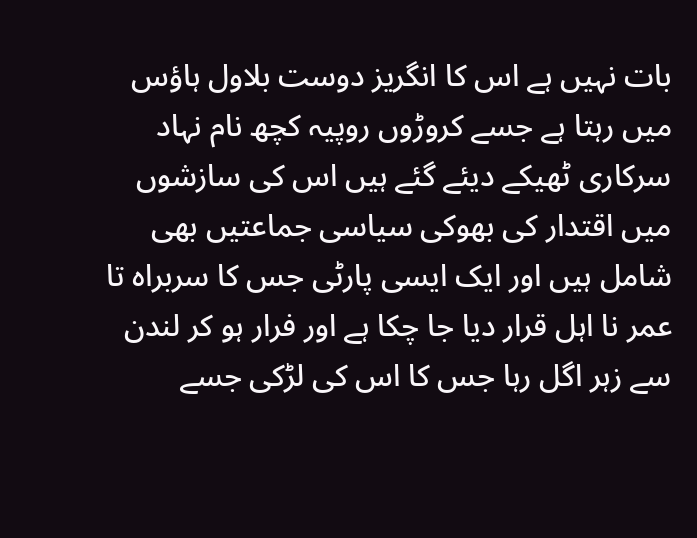بات نہیں ہے اس کا انگریز دوست بلاول ہاؤس میں رہتا ہے جسے کروڑوں روپیہ کچھ نام نہاد سرکاری ٹھیکے دیئے گئے ہیں اس کی سازشوں میں اقتدار کی بھوکی سیاسی جماعتیں بھی شامل ہیں اور ایک ایسی پارٹی جس کا سربراہ تا عمر نا اہل قرار دیا جا چکا ہے اور فرار ہو کر لندن سے زہر اگل رہا جس کا اس کی لڑکی جسے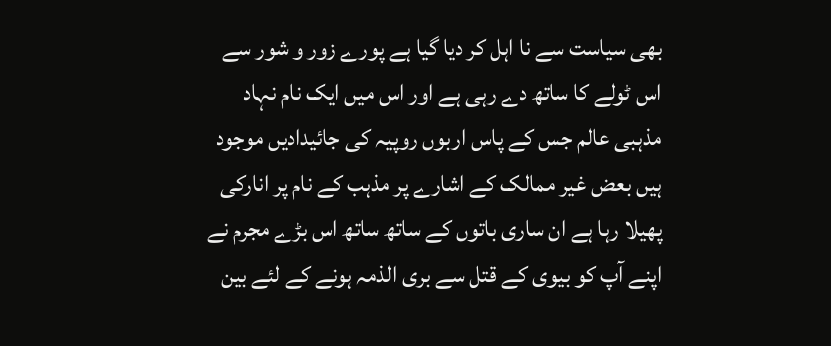بھی سیاست سے نا اہل کر دیا گیا ہے پورے زور و شور سے اس ٹولے کا ساتھ دے رہی ہے اور اس میں ایک نام نہاد مذہبی عالم جس کے پاس اربوں روپیہ کی جائیدادیں موجود ہیں بعض غیر ممالک کے اشارے پر مذہب کے نام پر انارکی پھیلا رہا ہے ان ساری باتوں کے ساتھ ساتھ اس بڑے مجرم نے اپنے آپ کو بیوی کے قتل سے بری الذمہ ہونے کے لئے بین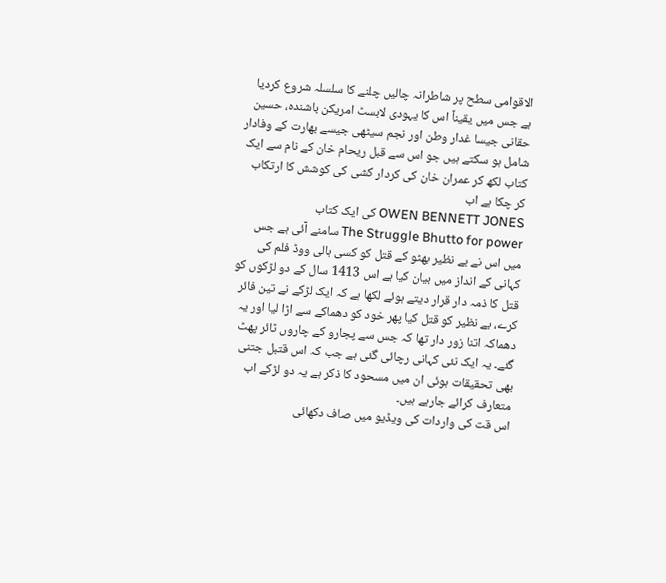الاقوامی سطح پر شاطرانہ چالیں چلنے کا سلسلہ شروع کردیا ہے جس میں یقیناً اس کا یہودی لابسٹ امریکن باشندہ، حسین حقانی جیسا غدار وطن اور نجم سیٹھی جیسے بھارت کے وفادار شامل ہو سکتے ہیں جو اس سے قبل ریحام خان کے نام سے ایک کتاب لکھ کر عمران خان کی کردار کشی کی کوشش کا ارتکاب کر چکا ہے اب
OWEN BENNETT JONES کی ایک کتاب
The Struggle Bhutto for power سامنے آئی ہے جس میں اس نے بے نظیر بھٹو کے قتل کو کسی ہالی ووڈ فلم کی کہانی کے انداز میں بیان کیا ہے اس 1413 سال کے دو لڑکوں کو قتل کا ذمہ دار قرار دیتے ہوئے لکھا ہے کہ ایک لڑکے نے تین فائر کرے، بے نظیر کو قتل کیا پھر خود کو دھماکے سے اڑا لیا اور یہ دھماکہ اتنا زور دار تھا کہ جس سے پجارو کے چاروں ٹائر پھٹ گئے۔ یہ ایک نئی کہانی رچائی گئی ہے جب کہ اس قتبل جتنی بھی تحقیقات ہوئی ان میں مسحود کا ذکر ہے یہ دو لڑکے اب متعارف کرائے جارہے ہیں۔
اس قت کی واردات کی ویڈیو میں صاف دکھائی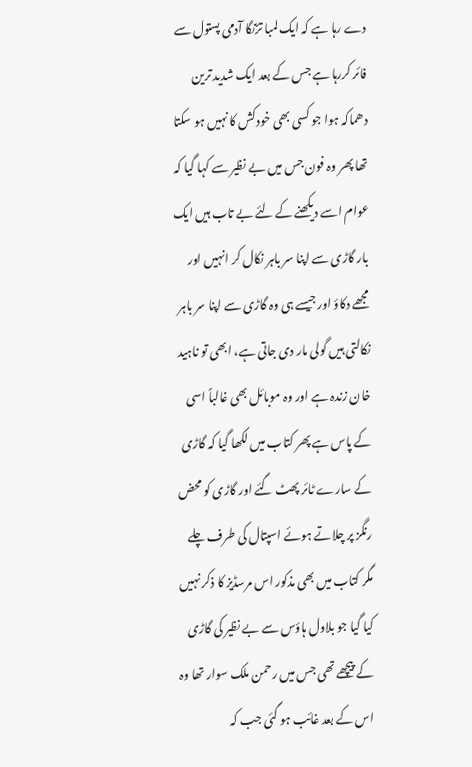دے رہا ہے کہ ایک لمبا تڑنگا آدمی پستول سے فائر کررہا ہے جس کے بعد ایک شدید ترین دھماکہ ہوا جو کسی بھی خودکش کا نہیں ہو سکتا تھا پھر وہ فون جس میں بے نظیر سے کہا گیا کہ عوام اسے دیکھنے کے لئے بے تاب ہیں ایک بار گاڑی سے اپنا سر باہر نکال کر انہیں اور مجھے دکاؤ اور جیسے ہی وہ گاڑی سے اپنا سر باہر نکالتی ہیں گولی مار دی جاتی ہے، ابھی تو ناہید خان زندہ ہے اور وہ موبائل بھی غالباً اسی کے پاس ہے پھر کتاب میں لکھا گیا کہ گاڑی کے سارے ٹائر پھٹ گئے اور گاڑی کو محض رنگز پر چلاتے ہوئے اسپتال کی طرف چلے مگر کتاب میں بھی مذکور اس مرسڈیز کا ذکر نہیں کیا گیا جو بلاول ہاؤس سے بے نظیر کی گاڑی کے پیچھے تھی جس میں رحمن ملک سوار تھا وہ اس کے بعد غائب ہو گئی جب کہ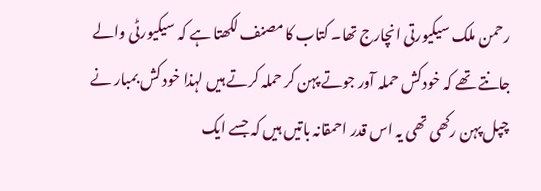رحمن ملک سیکیورتی انچارج تھا۔ کتاب کا مصنف لکھتا ہے کہ سیکیورٹی والے جانتے تھے کہ خودکش حملہ آور جوتے پہن کر حملہ کرتے ہیں لہذا خود کش بمبار نے چپل پہن رکھی تھی یہ اس قدر احمقانہ باتیں ہیں کہ جسے ایک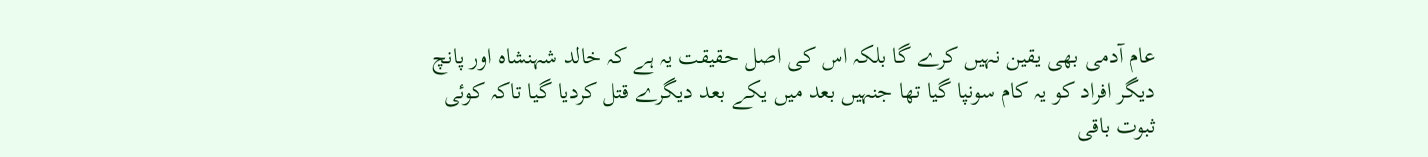عام آدمی بھی یقین نہیں کرے گا بلکہ اس کی اصل حقیقت یہ ہے کہ خالد شہنشاہ اور پانچ دیگر افراد کو یہ کام سونپا گیا تھا جنہیں بعد میں یکے بعد دیگرے قتل کردیا گیا تاکہ کوئی ثبوت باقی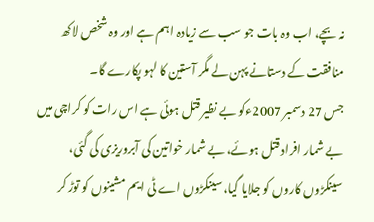نہ بچے، اب وہ بات جو سب سے زیادہ اہم ہے اور وہ شخص لاکھ منافقت کے دستانے پہن لے مگر آستین کا لہو پکارے گا۔
جس 27 دسمبر 2007ءکو بے نظیر قتل ہوئی ہے اس رات کو کراچی میں بے شمار افراد قتل ہوئے، بے شمار خواتین کی آبروریزی کی گئی، سینکڑوں کاروں کو جلایا گیا، سینکڑوں اے ٹی ایم مشینوں کو توڑ کر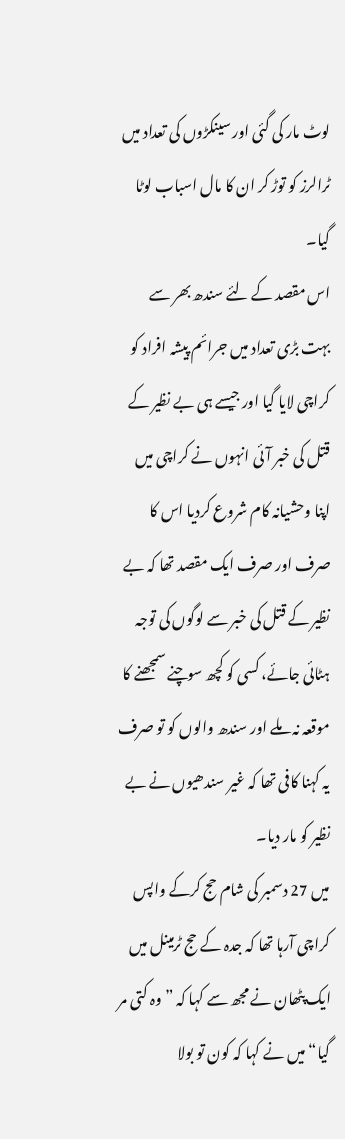لوٹ مار کی گئی اور سینکڑوں کی تعداد میں ٹرالرز کو توڑ کر ان کا مال اسباب لوٹا گیا۔
اس مقصد کے لئے سندھ بھر سے بہت بڑی تعداد میں جرائم پیشہ افراد کو کراچی لایا گیا اور جیسے ہی بے نظیر کے قتل کی خبر آئی انہوں نے کراچی میں اپنا وحشیانہ کام شروع کردیا اس کا صرف اور صرف ایک مقصد تھا کہ بے نظیر کے قتل کی خبر سے لوگوں کی توجہ ہٹائی جائے، کسی کو کچھ سوچنے سمجھنے کا موقعہ نہ ملے اور سندھ والوں کو تو صرف یہ کہنا کافی تھا کہ غیر سندھیوں نے بے نظیر کو مار دیا۔
میں 27 دسمبر کی شام حج کرکے واپس کراچی آرہا تھا کہ جدہ کے حج ٹرمینل میں ایک پٹھان نے مجھ سے کہا کہ ”وہ کتی مر گیا“ میں نے کہا کہ کون تو بولا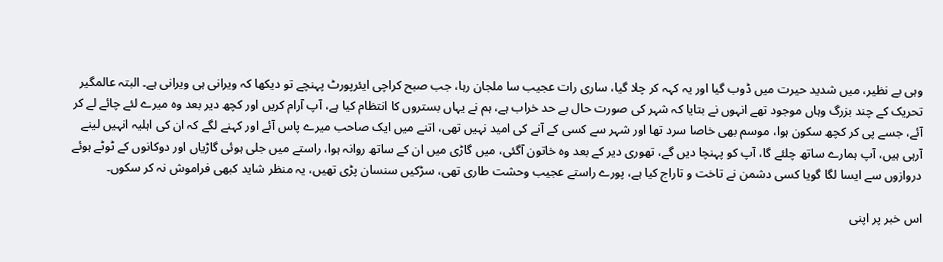وہی بے نظیر، میں شدید حیرت میں ڈوب گیا اور یہ کہہ کر چلا گیا، ساری رات عجیب سا ملجان رہا، جب صبح کراچی ایئرپورٹ پہنچے تو دیکھا کہ ویرانی ہی ویرانی ہے۔ البتہ عالمگیر تحریک کے چند بزرگ وہاں موجود تھے انہوں نے بتایا کہ شہر کی صورت حال بے حد خراب ہے، ہم نے یہاں بستروں کا انتظام کیا ہے، آپ آرام کریں اور کچھ دیر بعد وہ میرے لئے چائے لے کر آئے، جسے پی کر کچھ سکون ہوا، موسم بھی خاصا سرد تھا اور شہر سے کسی کے آنے کی امید نہیں تھی، اتنے میں ایک صاحب میرے پاس آئے اور کہنے لگے کہ ان کی اہلیہ انہیں لینے آرہی ہیں، آپ ہمارے ساتھ چلئے گا، آپ کو پہنچا دیں گے، تھوری دیر کے بعد وہ خاتون آگئی، میں گاڑی میں ان کے ساتھ روانہ ہوا، راستے میں جلی ہوئی گاڑیاں اور دوکانوں کے ٹوٹے ہوئے دروازوں سے ایسا لگا گویا کسی دشمن نے تاخت و تاراج کیا ہے، پورے راستے عجیب وحشت طاری تھی، سڑکیں سنسان پڑی تھیں، یہ منظر شاید کبھی فراموش نہ کر سکوں۔

اس خبر پر اپنی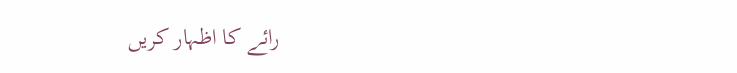رائے کا اظہار کریں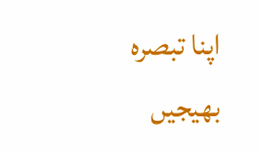اپنا تبصرہ بھیجیں